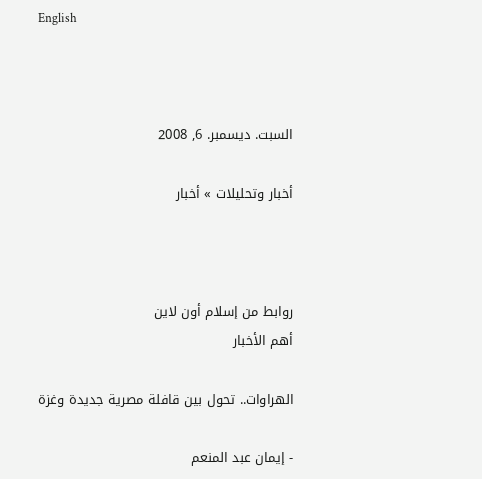English



السبت. ديسمبر. 6, 2008

أخبار وتحليلات » أخبار



روابط من إسلام أون لاين
أهم الأخبار

الهراوات.. تحول بين قافلة مصرية جديدة وغزة

- إيمان عبد المنعم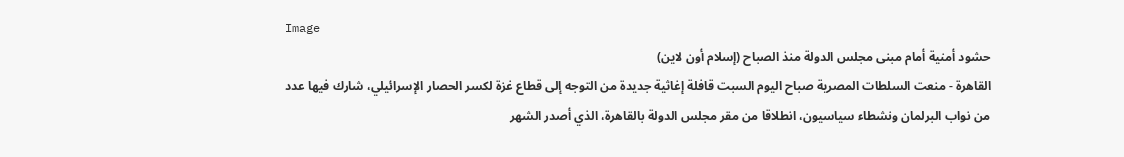Image
حشود أمنية أمام مبنى مجلس الدولة منذ الصباح (إسلام أون لاين)
القاهرة - منعت السلطات المصرية صباح اليوم السبت قافلة إغاثية جديدة من التوجه إلى قطاع غزة لكسر الحصار الإسرائيلي، شارك فيها عدد من نواب البرلمان ونشطاء سياسيون، انطلاقا من مقر مجلس الدولة بالقاهرة، الذي أصدر الشهر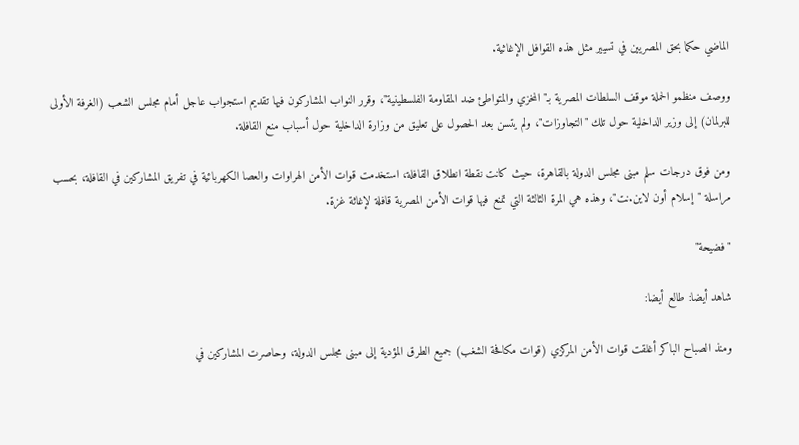الماضي حكما بحق المصريين في تسيير مثل هذه القوافل الإغاثية.

ووصف منظمو الحملة موقف السلطات المصرية بـ"المخزي والمتواطئ ضد المقاومة الفلسطينية"، وقرر النواب المشاركون فيها تقديم استجواب عاجل أمام مجلس الشعب (الغرفة الأولى للبرلمان) إلى وزير الداخلية حول تلك "التجاوزات"، ولم يتسن بعد الحصول على تعليق من وزارة الداخلية حول أسباب منع القافلة.

ومن فوق درجات سلم مبنى مجلس الدولة بالقاهرة، حيث كانت نقطة انطلاق القافلة، استخدمت قوات الأمن الهراوات والعصا الكهربائية في تفريق المشاركين في القافلة، بحسب مراسلة "إسلام أون لاين.نت"، وهذه هي المرة الثالثة التي تمنع فيها قوات الأمن المصرية قافلة لإغاثة غزة.

"فضيحة"

شاهد أيضا: طالع أيضا:

ومنذ الصباح الباكر أغلقت قوات الأمن المركزي (قوات مكافحة الشغب) جميع الطرق المؤدية إلى مبنى مجلس الدولة، وحاصرت المشاركين في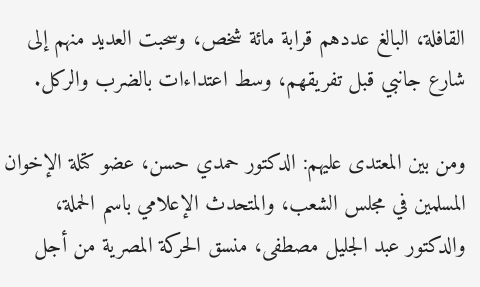القافلة، البالغ عددهم قرابة مائة شخص، وسحبت العديد منهم إلى شارع جانبي قبل تفريقهم، وسط اعتداءات بالضرب والركل.

ومن بين المعتدى عليهم: الدكتور حمدي حسن، عضو كتلة الإخوان المسلمين في مجلس الشعب، والمتحدث الإعلامي باسم الحملة، والدكتور عبد الجليل مصطفى، منسق الحركة المصرية من أجل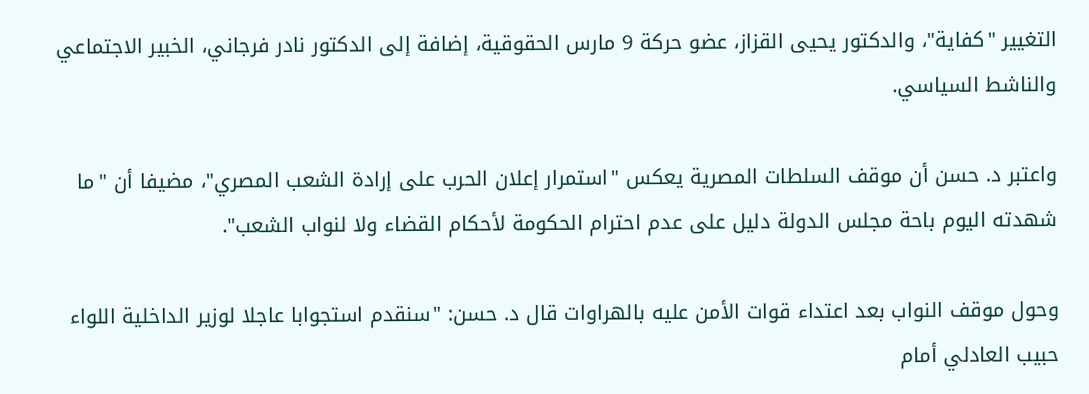التغيير "كفاية"، والدكتور يحيى القزاز، عضو حركة 9 مارس الحقوقية، إضافة إلى الدكتور نادر فرجاني، الخبير الاجتماعي والناشط السياسي.

واعتبر د. حسن أن موقف السلطات المصرية يعكس "استمرار إعلان الحرب على إرادة الشعب المصري"، مضيفا أن "ما شهدته اليوم باحة مجلس الدولة دليل على عدم احترام الحكومة لأحكام القضاء ولا لنواب الشعب".

وحول موقف النواب بعد اعتداء قوات الأمن عليه بالهراوات قال د. حسن: "سنقدم استجوابا عاجلا لوزير الداخلية اللواء حبيب العادلي أمام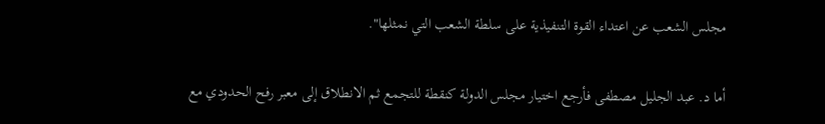مجلس الشعب عن اعتداء القوة التنفيذية على سلطة الشعب التي نمثلها".

أما د. عبد الجليل مصطفى فأرجع اختيار مجلس الدولة كنقطة للتجمع ثم الانطلاق إلى معبر رفح الحدودي مع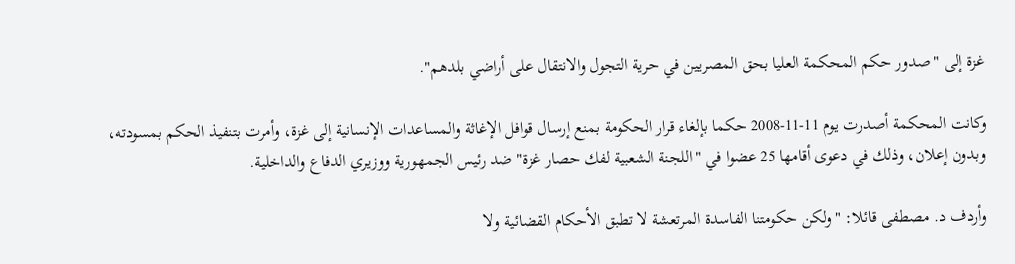غزة إلى "صدور حكم المحكمة العليا بحق المصريين في حرية التجول والانتقال على أراضي بلدهم".

وكانت المحكمة أصدرت يوم 11-11-2008 حكما بإلغاء قرار الحكومة بمنع إرسال قوافل الإغاثة والمساعدات الإنسانية إلى غزة، وأمرت بتنفيذ الحكم بمسودته، وبدون إعلان، وذلك في دعوى أقامها 25 عضوا في "اللجنة الشعبية لفك حصار غزة" ضد رئيس الجمهورية ووزيري الدفاع والداخلية.

وأردف د. مصطفى قائلا: "ولكن حكومتنا الفاسدة المرتعشة لا تطبق الأحكام القضائية ولا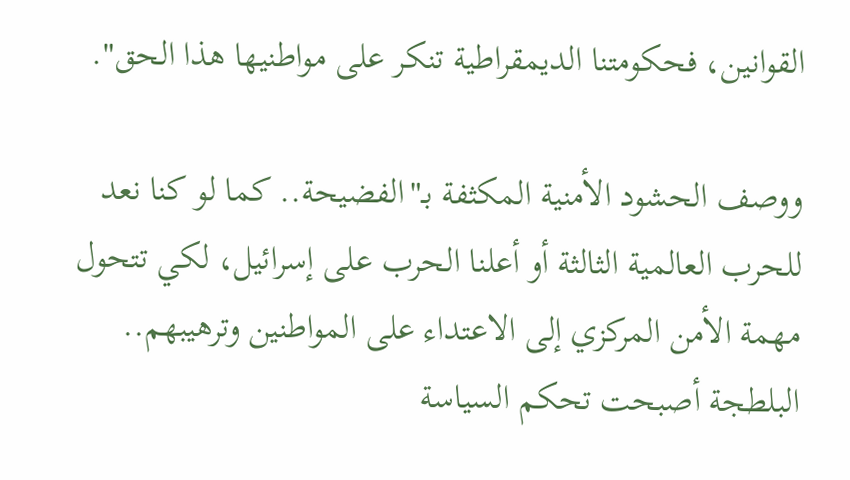القوانين، فحكومتنا الديمقراطية تنكر على مواطنيها هذا الحق".

ووصف الحشود الأمنية المكثفة بـ"الفضيحة.. كما لو كنا نعد للحرب العالمية الثالثة أو أعلنا الحرب على إسرائيل، لكي تتحول مهمة الأمن المركزي إلى الاعتداء على المواطنين وترهيبهم.. البلطجة أصبحت تحكم السياسة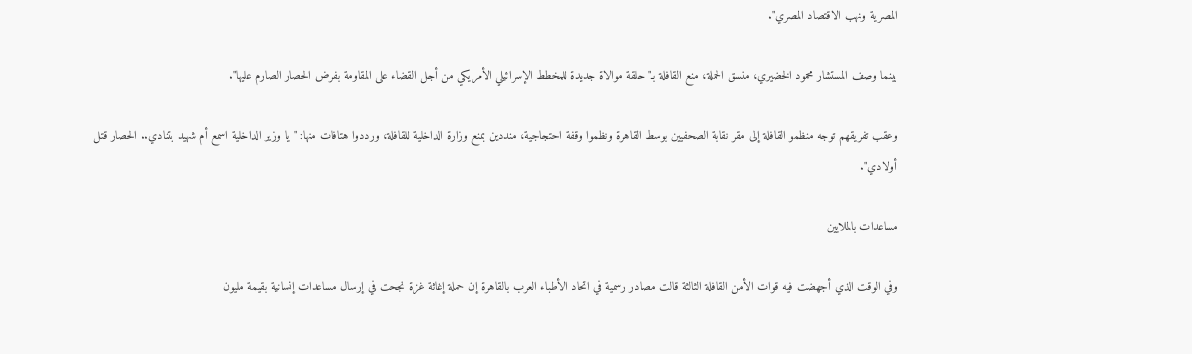المصرية ونهب الاقتصاد المصري".

بينما وصف المستشار محمود الخضيري، منسق الحملة، منع القافلة بـ"حلقة موالاة جديدة للمخطط الإسرائيلي الأمريكي من أجل القضاء على المقاومة بفرض الحصار الصارم عليها".

وعقب تفريقهم توجه منظمو القافلة إلى مقر نقابة الصحفيين بوسط القاهرة ونظموا وقفة احتجاجية، منددين بمنع وزارة الداخلية للقافلة، ورددوا هتافات منها: "يا وزير الداخلية اسمع أم شهيد بتنادي.. الحصار قتل أولادي".

مساعدات بالملايين

وفي الوقت الذي أجهضت فيه قوات الأمن القافلة الثالثة قالت مصادر رسمية في اتحاد الأطباء العرب بالقاهرة إن حملة إغاثة غزة نجحت في إرسال مساعدات إنسانية بقيمة مليون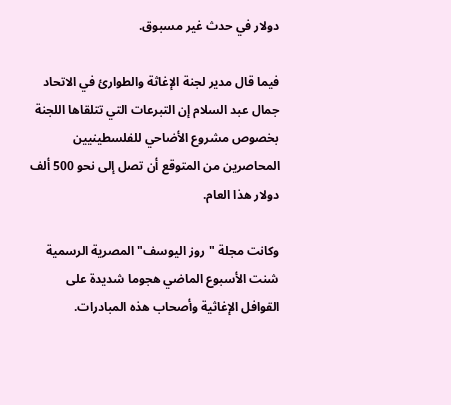دولار في حدث غير مسبوق.

فيما قال مدير لجنة الإغاثة والطوارئ في الاتحاد جمال عبد السلام إن التبرعات التي تتلقاها اللجنة بخصوص مشروع الأضاحي للفلسطينيين المحاصرين من المتوقع أن تصل إلى نحو 500 ألف دولار هذا العام.

وكانت مجلة "روز اليوسف" المصرية الرسمية شنت الأسبوع الماضي هجوما شديدة على القوافل الإغاثية وأصحاب هذه المبادرات.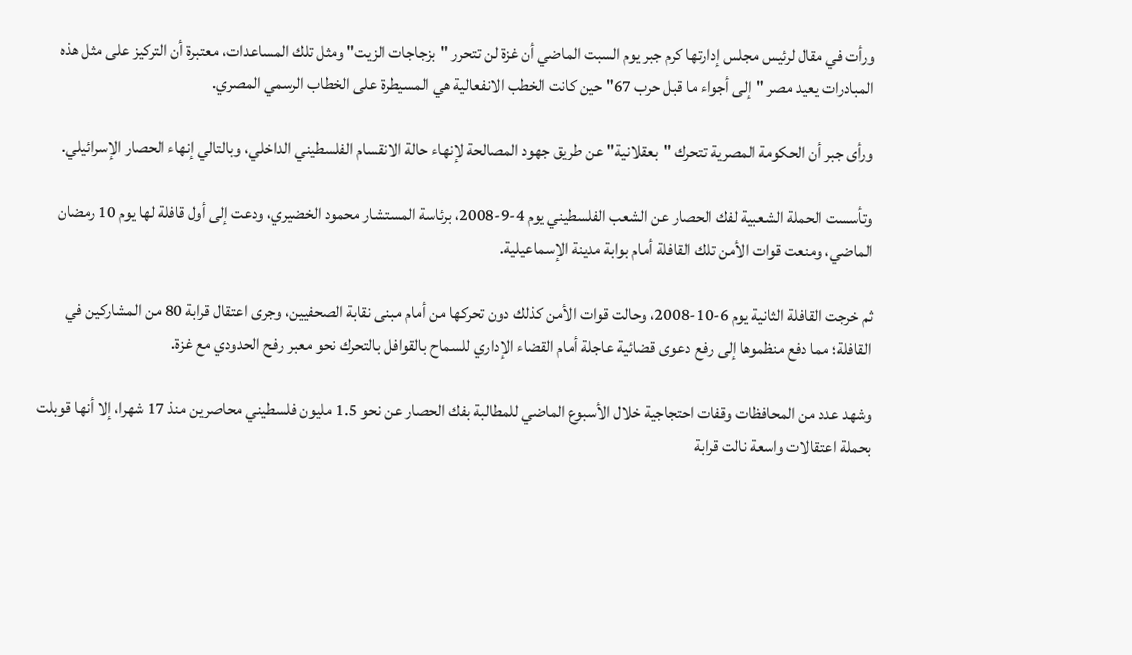ورأت في مقال لرئيس مجلس إدارتها كرم جبر يوم السبت الماضي أن غزة لن تتحرر "بزجاجات الزيت" ومثل تلك المساعدات، معتبرة أن التركيز على مثل هذه المبادرات يعيد مصر "إلى أجواء ما قبل حرب 67" حين كانت الخطب الانفعالية هي المسيطرة على الخطاب الرسمي المصري.

ورأى جبر أن الحكومة المصرية تتحرك "بعقلانية" عن طريق جهود المصالحة لإنهاء حالة الانقسام الفلسطيني الداخلي، وبالتالي إنهاء الحصار الإسرائيلي.

وتأسست الحملة الشعبية لفك الحصار عن الشعب الفلسطيني يوم 4-9-2008، برئاسة المستشار محمود الخضيري، ودعت إلى أول قافلة لها يوم 10 رمضان الماضي، ومنعت قوات الأمن تلك القافلة أمام بوابة مدينة الإسماعيلية.

ثم خرجت القافلة الثانية يوم 6-10-2008، وحالت قوات الأمن كذلك دون تحركها من أمام مبنى نقابة الصحفيين، وجرى اعتقال قرابة 80 من المشاركين في القافلة؛ مما دفع منظموها إلى رفع دعوى قضائية عاجلة أمام القضاء الإداري للسماح بالقوافل بالتحرك نحو معبر رفح الحدودي مع غزة.

وشهد عدد من المحافظات وقفات احتجاجية خلال الأسبوع الماضي للمطالبة بفك الحصار عن نحو 1.5 مليون فلسطيني محاصرين منذ 17 شهرا، إلا أنها قوبلت بحملة اعتقالات واسعة نالت قرابة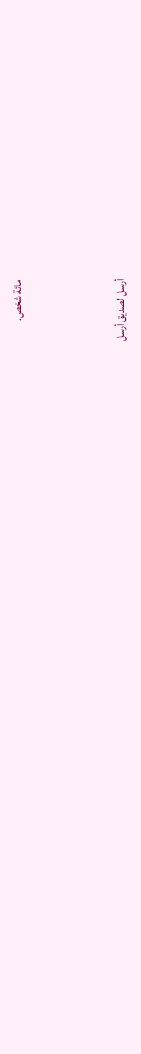مائة شخص.



أرسل لصديق أرسل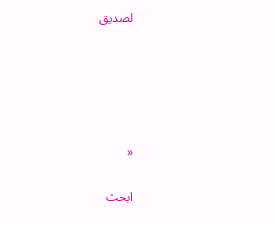لصديق





«

ابحث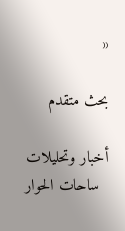«

بحث متقدم

أخبار وتحليلات
  ساحات الحوار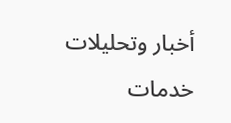أخبار وتحليلات
خدمات